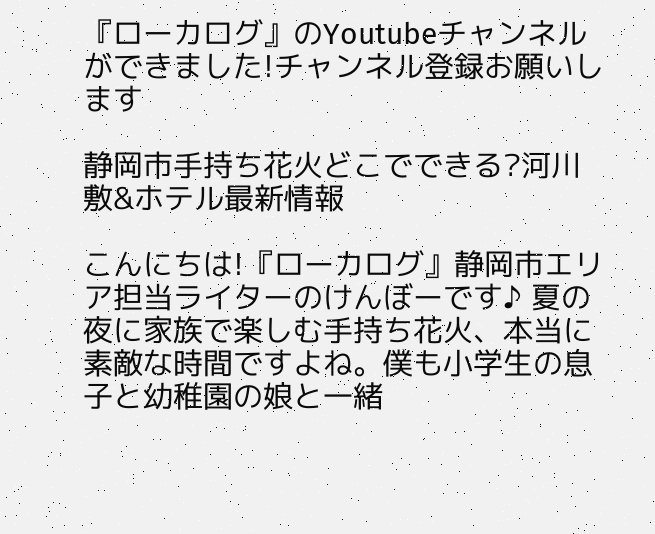『ローカログ』のYoutubeチャンネルができました!チャンネル登録お願いします

静岡市手持ち花火どこでできる?河川敷&ホテル最新情報

こんにちは!『ローカログ』静岡市エリア担当ライターのけんぼーです♪ 夏の夜に家族で楽しむ手持ち花火、本当に素敵な時間ですよね。僕も小学生の息子と幼稚園の娘と一緒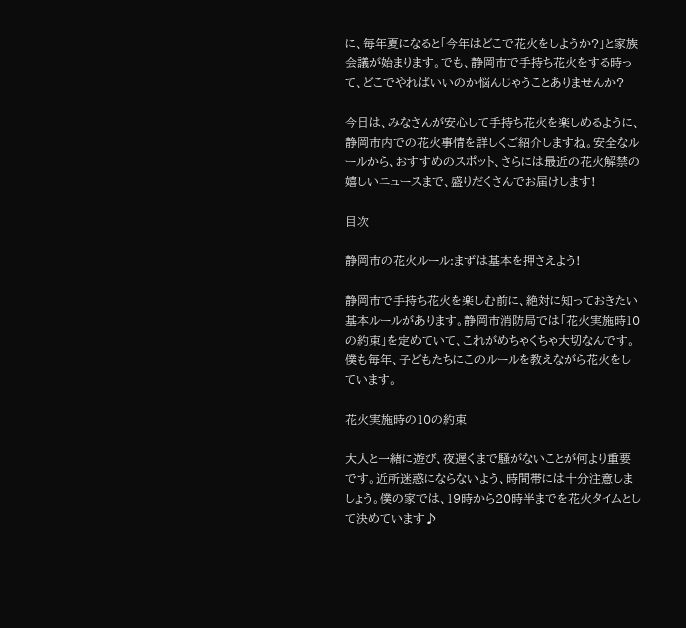に、毎年夏になると「今年はどこで花火をしようか?」と家族会議が始まります。でも、静岡市で手持ち花火をする時って、どこでやればいいのか悩んじゃうことありませんか?

今日は、みなさんが安心して手持ち花火を楽しめるように、静岡市内での花火事情を詳しくご紹介しますね。安全なルールから、おすすめのスポット、さらには最近の花火解禁の嬉しいニュースまで、盛りだくさんでお届けします!

目次

静岡市の花火ルール:まずは基本を押さえよう!

静岡市で手持ち花火を楽しむ前に、絶対に知っておきたい基本ルールがあります。静岡市消防局では「花火実施時10の約束」を定めていて、これがめちゃくちゃ大切なんです。僕も毎年、子どもたちにこのルールを教えながら花火をしています。

花火実施時の10の約束

大人と一緒に遊び、夜遅くまで騒がないことが何より重要です。近所迷惑にならないよう、時間帯には十分注意しましょう。僕の家では、19時から20時半までを花火タイムとして決めています♪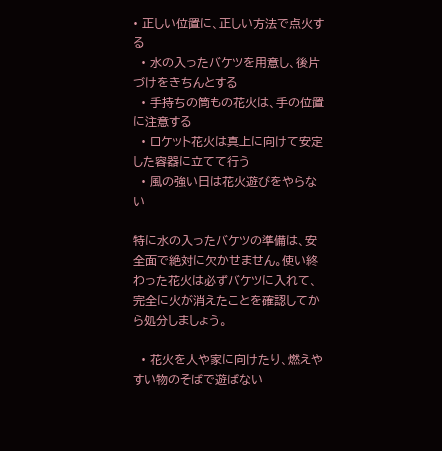• 正しい位置に、正しい方法で点火する
  • 水の入ったバケツを用意し、後片づけをきちんとする
  • 手持ちの筒もの花火は、手の位置に注意する
  • ロケット花火は真上に向けて安定した容器に立てて行う
  • 風の強い日は花火遊びをやらない

特に水の入ったバケツの準備は、安全面で絶対に欠かせません。使い終わった花火は必ずバケツに入れて、完全に火が消えたことを確認してから処分しましょう。

  • 花火を人や家に向けたり、燃えやすい物のそばで遊ばない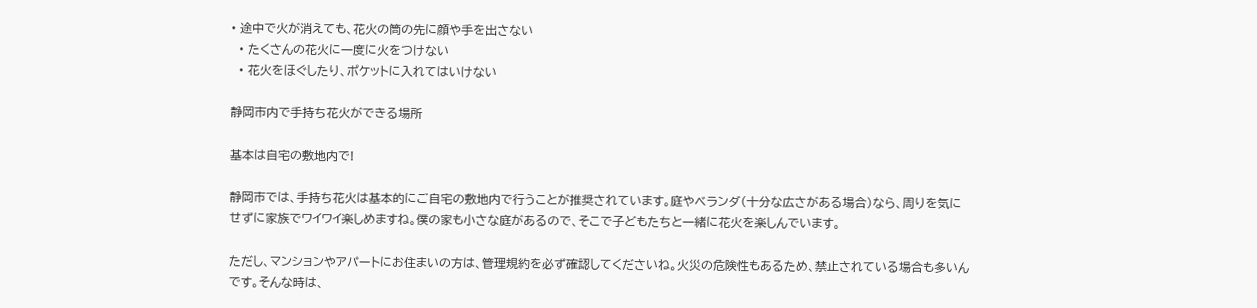• 途中で火が消えても、花火の筒の先に顔や手を出さない
  • たくさんの花火に一度に火をつけない
  • 花火をほぐしたり、ポケットに入れてはいけない

静岡市内で手持ち花火ができる場所

基本は自宅の敷地内で!

静岡市では、手持ち花火は基本的にご自宅の敷地内で行うことが推奨されています。庭やベランダ(十分な広さがある場合)なら、周りを気にせずに家族でワイワイ楽しめますね。僕の家も小さな庭があるので、そこで子どもたちと一緒に花火を楽しんでいます。

ただし、マンションやアパートにお住まいの方は、管理規約を必ず確認してくださいね。火災の危険性もあるため、禁止されている場合も多いんです。そんな時は、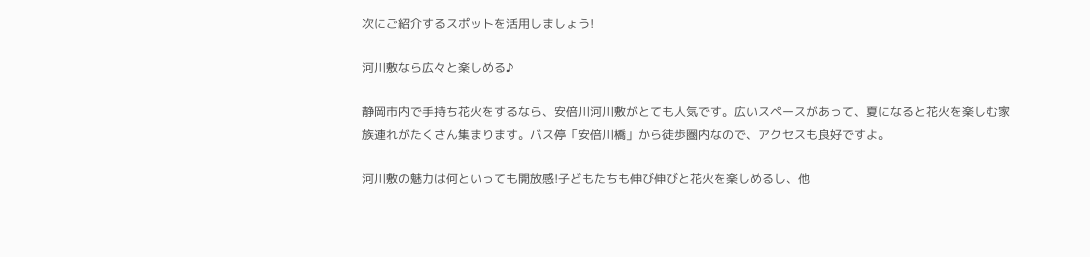次にご紹介するスポットを活用しましょう!

河川敷なら広々と楽しめる♪

静岡市内で手持ち花火をするなら、安倍川河川敷がとても人気です。広いスペースがあって、夏になると花火を楽しむ家族連れがたくさん集まります。バス停「安倍川橋」から徒歩圏内なので、アクセスも良好ですよ。

河川敷の魅力は何といっても開放感!子どもたちも伸び伸びと花火を楽しめるし、他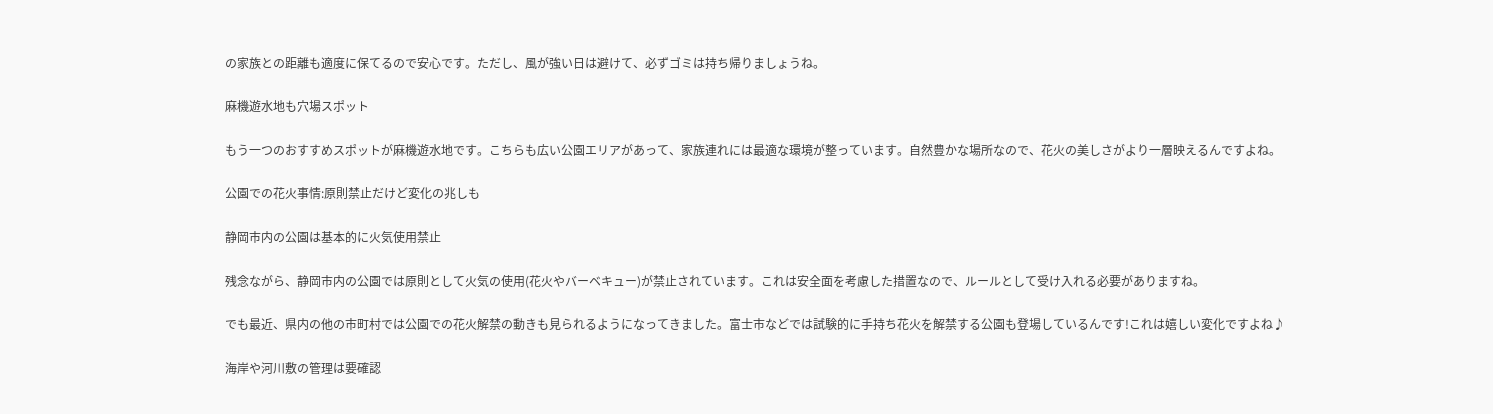の家族との距離も適度に保てるので安心です。ただし、風が強い日は避けて、必ずゴミは持ち帰りましょうね。

麻機遊水地も穴場スポット

もう一つのおすすめスポットが麻機遊水地です。こちらも広い公園エリアがあって、家族連れには最適な環境が整っています。自然豊かな場所なので、花火の美しさがより一層映えるんですよね。

公園での花火事情:原則禁止だけど変化の兆しも

静岡市内の公園は基本的に火気使用禁止

残念ながら、静岡市内の公園では原則として火気の使用(花火やバーベキュー)が禁止されています。これは安全面を考慮した措置なので、ルールとして受け入れる必要がありますね。

でも最近、県内の他の市町村では公園での花火解禁の動きも見られるようになってきました。富士市などでは試験的に手持ち花火を解禁する公園も登場しているんです!これは嬉しい変化ですよね♪

海岸や河川敷の管理は要確認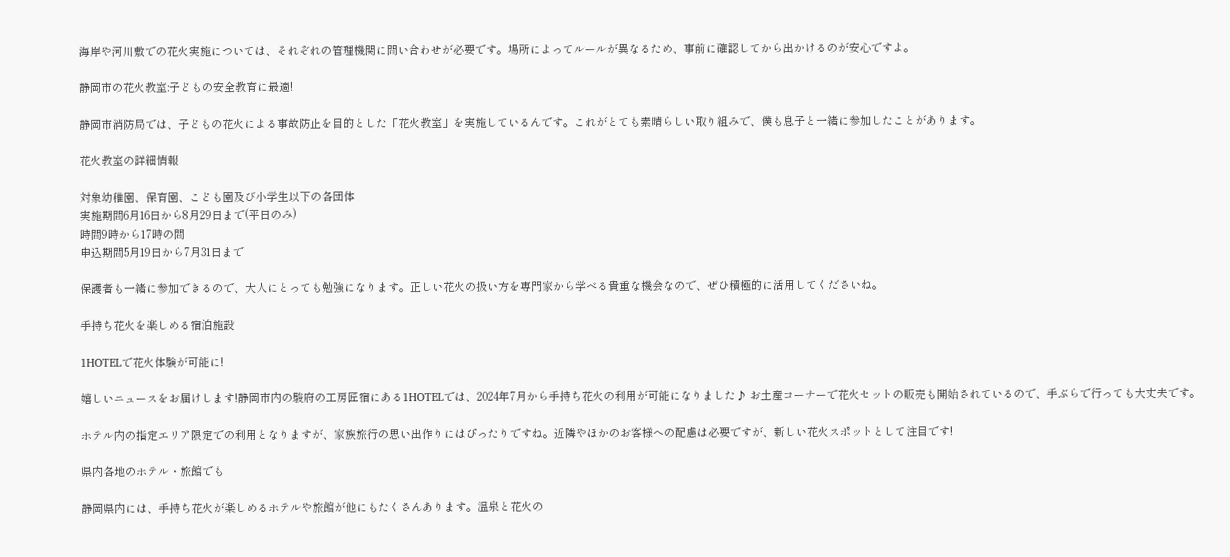海岸や河川敷での花火実施については、それぞれの管理機関に問い合わせが必要です。場所によってルールが異なるため、事前に確認してから出かけるのが安心ですよ。

静岡市の花火教室:子どもの安全教育に最適!

静岡市消防局では、子どもの花火による事故防止を目的とした「花火教室」を実施しているんです。これがとても素晴らしい取り組みで、僕も息子と一緒に参加したことがあります。

花火教室の詳細情報

対象幼稚園、保育園、こども園及び小学生以下の各団体
実施期間6月16日から8月29日まで(平日のみ)
時間9時から17時の間
申込期間5月19日から7月31日まで

保護者も一緒に参加できるので、大人にとっても勉強になります。正しい花火の扱い方を専門家から学べる貴重な機会なので、ぜひ積極的に活用してくださいね。

手持ち花火を楽しめる宿泊施設

1HOTELで花火体験が可能に!

嬉しいニュースをお届けします!静岡市内の駿府の工房匠宿にある1HOTELでは、2024年7月から手持ち花火の利用が可能になりました♪ お土産コーナーで花火セットの販売も開始されているので、手ぶらで行っても大丈夫です。

ホテル内の指定エリア限定での利用となりますが、家族旅行の思い出作りにはぴったりですね。近隣やほかのお客様への配慮は必要ですが、新しい花火スポットとして注目です!

県内各地のホテル・旅館でも

静岡県内には、手持ち花火が楽しめるホテルや旅館が他にもたくさんあります。温泉と花火の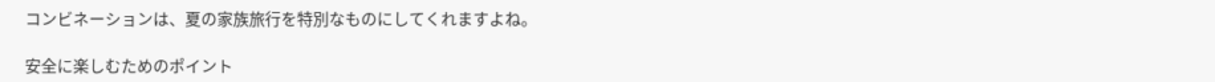コンビネーションは、夏の家族旅行を特別なものにしてくれますよね。

安全に楽しむためのポイント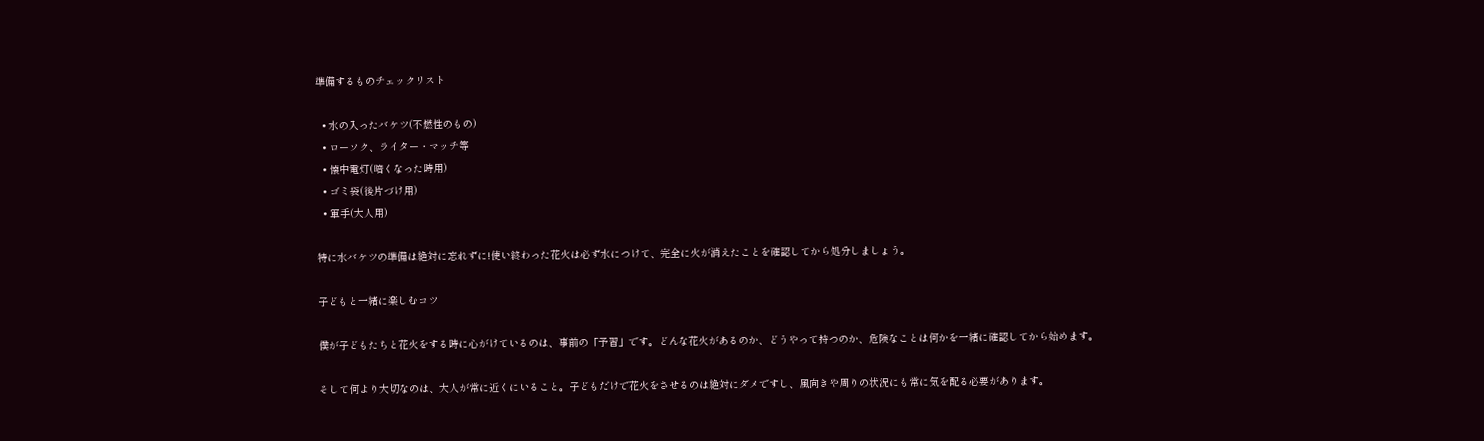準備するものチェックリスト

  • 水の入ったバケツ(不燃性のもの)
  • ローソク、ライター・マッチ等
  • 懐中電灯(暗くなった時用)
  • ゴミ袋(後片づけ用)
  • 軍手(大人用)

特に水バケツの準備は絶対に忘れずに!使い終わった花火は必ず水につけて、完全に火が消えたことを確認してから処分しましょう。

子どもと一緒に楽しむコツ

僕が子どもたちと花火をする時に心がけているのは、事前の「予習」です。どんな花火があるのか、どうやって持つのか、危険なことは何かを一緒に確認してから始めます。

そして何より大切なのは、大人が常に近くにいること。子どもだけで花火をさせるのは絶対にダメですし、風向きや周りの状況にも常に気を配る必要があります。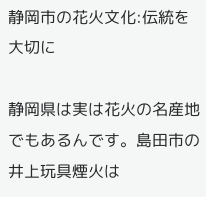静岡市の花火文化:伝統を大切に

静岡県は実は花火の名産地でもあるんです。島田市の井上玩具煙火は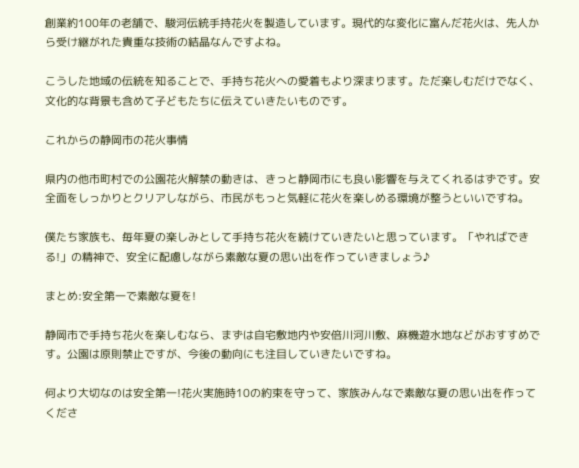創業約100年の老舗で、駿河伝統手持花火を製造しています。現代的な変化に富んだ花火は、先人から受け継がれた貴重な技術の結晶なんですよね。

こうした地域の伝統を知ることで、手持ち花火への愛着もより深まります。ただ楽しむだけでなく、文化的な背景も含めて子どもたちに伝えていきたいものです。

これからの静岡市の花火事情

県内の他市町村での公園花火解禁の動きは、きっと静岡市にも良い影響を与えてくれるはずです。安全面をしっかりとクリアしながら、市民がもっと気軽に花火を楽しめる環境が整うといいですね。

僕たち家族も、毎年夏の楽しみとして手持ち花火を続けていきたいと思っています。「やればできる!」の精神で、安全に配慮しながら素敵な夏の思い出を作っていきましょう♪

まとめ:安全第一で素敵な夏を!

静岡市で手持ち花火を楽しむなら、まずは自宅敷地内や安倍川河川敷、麻機遊水地などがおすすめです。公園は原則禁止ですが、今後の動向にも注目していきたいですね。

何より大切なのは安全第一!花火実施時10の約束を守って、家族みんなで素敵な夏の思い出を作ってくださ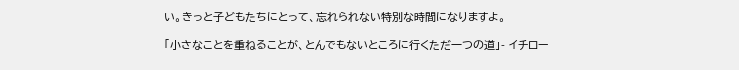い。きっと子どもたちにとって、忘れられない特別な時間になりますよ。

「小さなことを重ねることが、とんでもないところに行くただ一つの道」- イチロー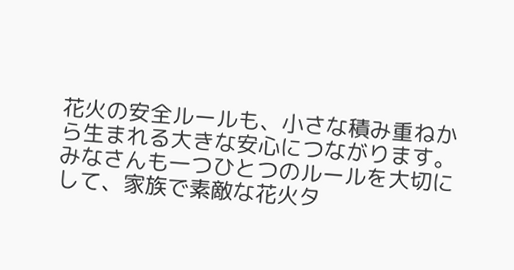花火の安全ルールも、小さな積み重ねから生まれる大きな安心につながります。みなさんも一つひとつのルールを大切にして、家族で素敵な花火タ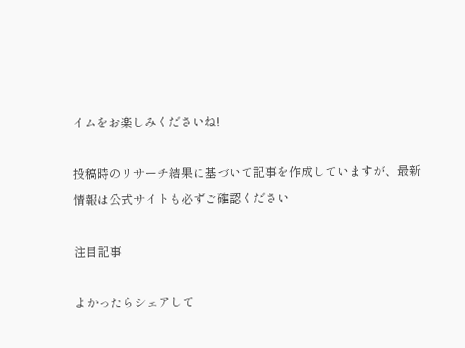イムをお楽しみくださいね!

投稿時のリサーチ結果に基づいて記事を作成していますが、最新情報は公式サイトも必ずご確認ください

注目記事

よかったらシェアして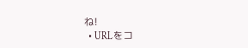ね!
  • URLをコ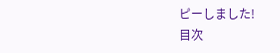ピーしました!
目次